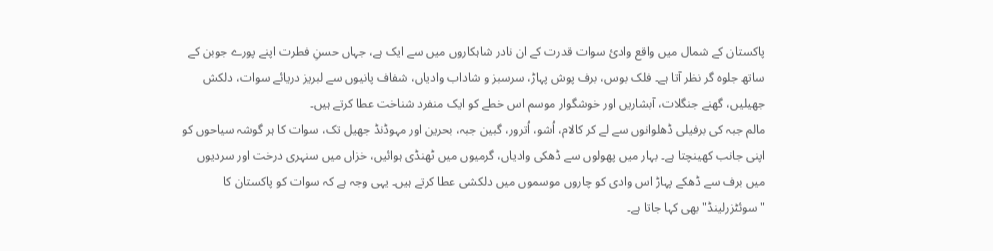پاکستان کے شمال میں واقع وادیٔ سوات قدرت کے ان نادر شاہکاروں میں سے ایک ہے، جہاں حسنِ فطرت اپنے پورے جوبن کے ساتھ جلوہ گر نظر آتا ہے۔ فلک بوس، برف پوش پہاڑ، سرسبز و شاداب وادیاں، شفاف پانیوں سے لبریز دریائے سوات، دلکش جھیلیں، گھنے جنگلات، آبشاریں اور خوشگوار موسم اس خطے کو ایک منفرد شناخت عطا کرتے ہیں۔
مالم جبہ کی برفیلی ڈھلوانوں سے لے کر کالام، اُشو، اُترور، گبین جبہ، بحرین اور مہوڈنڈ جھیل تک، سوات کا ہر گوشہ سیاحوں کو اپنی جانب کھینچتا ہے۔ بہار میں پھولوں سے ڈھکی وادیاں، گرمیوں میں ٹھنڈی ہوائیں، خزاں میں سنہری درخت اور سردیوں میں برف سے ڈھکے پہاڑ اس وادی کو چاروں موسموں میں دلکشی عطا کرتے ہیں۔ یہی وجہ ہے کہ سوات کو پاکستان کا "سوئٹزرلینڈ" بھی کہا جاتا ہے۔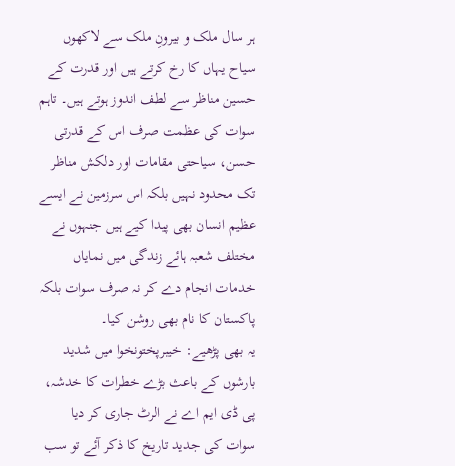ہر سال ملک و بیرونِ ملک سے لاکھوں سیاح یہاں کا رخ کرتے ہیں اور قدرت کے حسین مناظر سے لطف اندوز ہوتے ہیں۔ تاہم سوات کی عظمت صرف اس کے قدرتی حسن، سیاحتی مقامات اور دلکش مناظر تک محدود نہیں بلکہ اس سرزمین نے ایسے عظیم انسان بھی پیدا کیے ہیں جنہوں نے مختلف شعبہ ہائے زندگی میں نمایاں خدمات انجام دے کر نہ صرف سوات بلکہ پاکستان کا نام بھی روشن کیا۔
یہ بھی پڑھیے: خیبرپختونخوا میں شدید بارشوں کے باعث بڑے خطرات کا خدشہ، پی ڈی ایم اے نے الرٹ جاری کر دیا
سوات کی جدید تاریخ کا ذکر آئے تو سب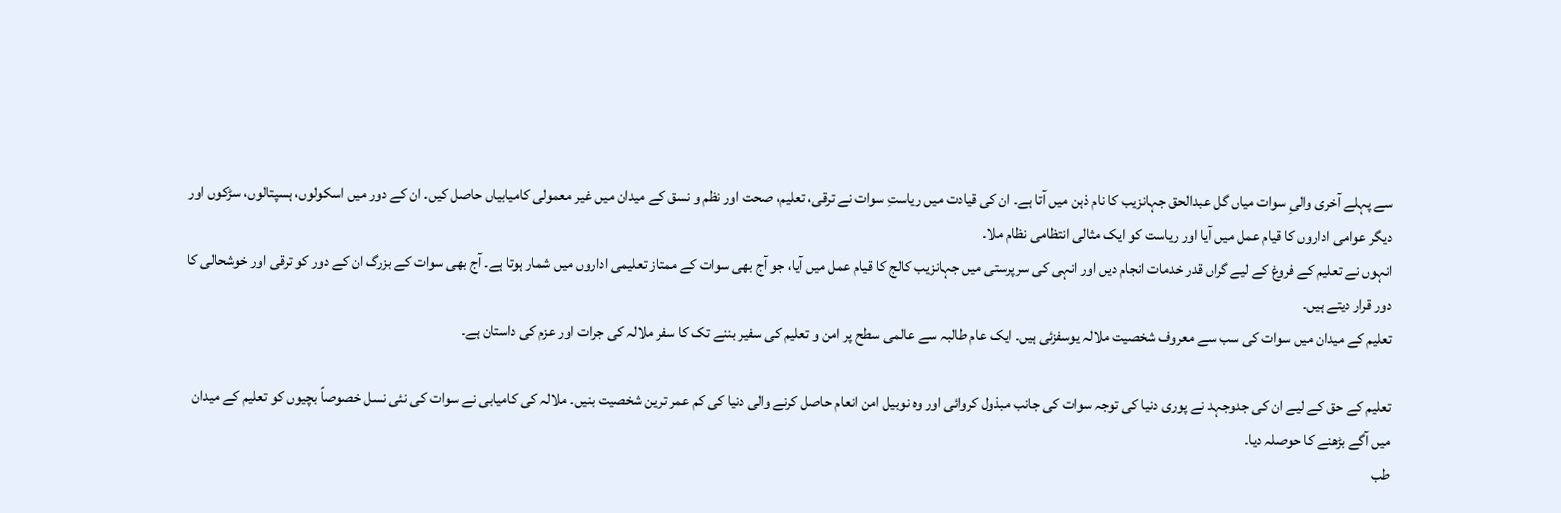سے پہلے آخری والیِ سوات میاں گل عبدالحق جہانزیب کا نام ذہن میں آتا ہے۔ ان کی قیادت میں ریاستِ سوات نے ترقی، تعلیم، صحت اور نظم و نسق کے میدان میں غیر معمولی کامیابیاں حاصل کیں۔ ان کے دور میں اسکولوں، ہسپتالوں، سڑکوں اور دیگر عوامی اداروں کا قیام عمل میں آیا اور ریاست کو ایک مثالی انتظامی نظام ملا۔
انہوں نے تعلیم کے فروغ کے لیے گراں قدر خدمات انجام دیں اور انہی کی سرپرستی میں جہانزیب کالج کا قیام عمل میں آیا، جو آج بھی سوات کے ممتاز تعلیمی اداروں میں شمار ہوتا ہے۔ آج بھی سوات کے بزرگ ان کے دور کو ترقی اور خوشحالی کا دور قرار دیتے ہیں۔
تعلیم کے میدان میں سوات کی سب سے معروف شخصیت ملالہ یوسفزئی ہیں۔ ایک عام طالبہ سے عالمی سطح پر امن و تعلیم کی سفیر بننے تک کا سفر ملالہ کی جرات اور عزم کی داستان ہے۔

تعلیم کے حق کے لیے ان کی جدوجہد نے پوری دنیا کی توجہ سوات کی جانب مبذول کروائی اور وہ نوبیل امن انعام حاصل کرنے والی دنیا کی کم عمر ترین شخصیت بنیں۔ ملالہ کی کامیابی نے سوات کی نئی نسل خصوصاً بچیوں کو تعلیم کے میدان میں آگے بڑھنے کا حوصلہ دیا۔
طب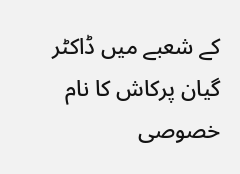کے شعبے میں ڈاکٹر گیان پرکاش کا نام خصوصی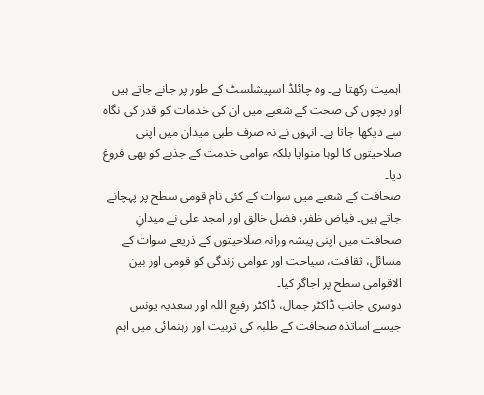اہمیت رکھتا ہے۔ وہ چائلڈ اسپیشلسٹ کے طور پر جانے جاتے ہیں اور بچوں کی صحت کے شعبے میں ان کی خدمات کو قدر کی نگاہ سے دیکھا جاتا ہے۔ انہوں نے نہ صرف طبی میدان میں اپنی صلاحیتوں کا لوہا منوایا بلکہ عوامی خدمت کے جذبے کو بھی فروغ دیا۔
صحافت کے شعبے میں سوات کے کئی نام قومی سطح پر پہچانے جاتے ہیں۔ فیاض ظفر، فضل خالق اور امجد علی نے میدانِ صحافت میں اپنی پیشہ ورانہ صلاحیتوں کے ذریعے سوات کے مسائل، ثقافت، سیاحت اور عوامی زندگی کو قومی اور بین الاقوامی سطح پر اجاگر کیا۔
دوسری جانب ڈاکٹر جمال، ڈاکٹر رفیع اللہ اور سعدیہ یونس جیسے اساتذہ صحافت کے طلبہ کی تربیت اور رہنمائی میں اہم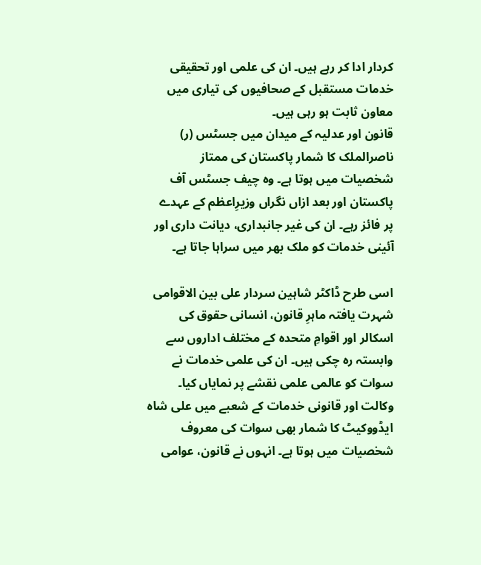کردار ادا کر رہے ہیں۔ ان کی علمی اور تحقیقی خدمات مستقبل کے صحافیوں کی تیاری میں معاون ثابت ہو رہی ہیں۔
قانون اور عدلیہ کے میدان میں جسٹس (ر) ناصرالملک کا شمار پاکستان کی ممتاز شخصیات میں ہوتا ہے۔ وہ چیف جسٹس آف پاکستان اور بعد ازاں نگراں وزیرِاعظم کے عہدے پر فائز رہے۔ ان کی غیر جانبداری، دیانت داری اور آئینی خدمات کو ملک بھر میں سراہا جاتا ہے۔

اسی طرح ڈاکٹر شاہین سردار علی بین الاقوامی شہرت یافتہ ماہرِ قانون، انسانی حقوق کی اسکالر اور اقوامِ متحدہ کے مختلف اداروں سے وابستہ رہ چکی ہیں۔ ان کی علمی خدمات نے سوات کو عالمی علمی نقشے پر نمایاں کیا۔
وکالت اور قانونی خدمات کے شعبے میں علی شاہ ایڈووکیٹ کا شمار بھی سوات کی معروف شخصیات میں ہوتا ہے۔ انہوں نے قانون، عوامی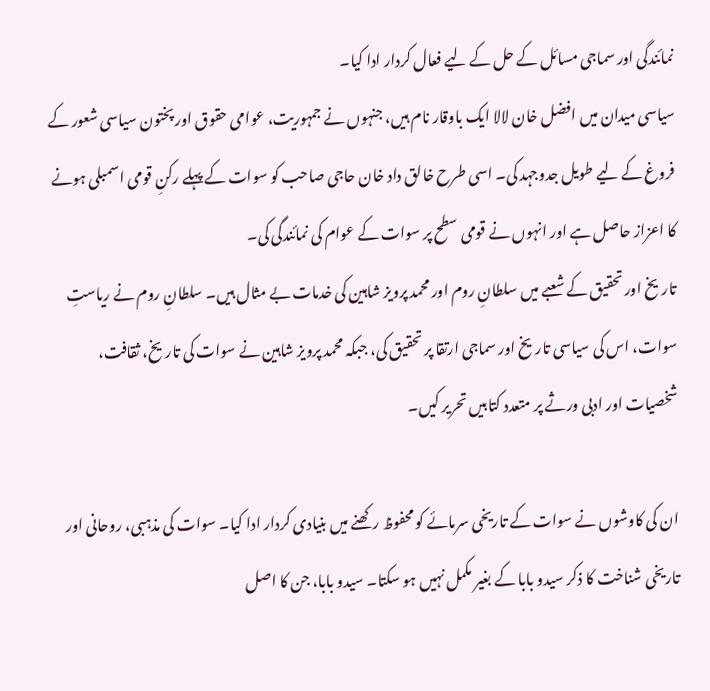نمائندگی اور سماجی مسائل کے حل کے لیے فعال کردار ادا کیا۔
سیاسی میدان میں افضل خان لالا ایک باوقار نام ہیں، جنہوں نے جمہوریت، عوامی حقوق اور پختون سیاسی شعور کے فروغ کے لیے طویل جدوجہد کی۔ اسی طرح خالق داد خان حاجی صاحب کو سوات کے پہلے رکنِ قومی اسمبلی ہونے کا اعزاز حاصل ہے اور انہوں نے قومی سطح پر سوات کے عوام کی نمائندگی کی۔
تاریخ اور تحقیق کے شعبے میں سلطانِ روم اور محمد پرویز شاہین کی خدمات بے مثال ہیں۔ سلطانِ روم نے ریاستِ سوات، اس کی سیاسی تاریخ اور سماجی ارتقا پر تحقیق کی، جبکہ محمد پرویز شاہین نے سوات کی تاریخ، ثقافت، شخصیات اور ادبی ورثے پر متعدد کتابیں تحریر کیں۔

ان کی کاوشوں نے سوات کے تاریخی سرمائے کو محفوظ رکھنے میں بنیادی کردار ادا کیا۔ سوات کی مذہبی، روحانی اور تاریخی شناخت کا ذکر سیدو بابا کے بغیر مکمل نہیں ہو سکتا۔ سیدو بابا، جن کا اصل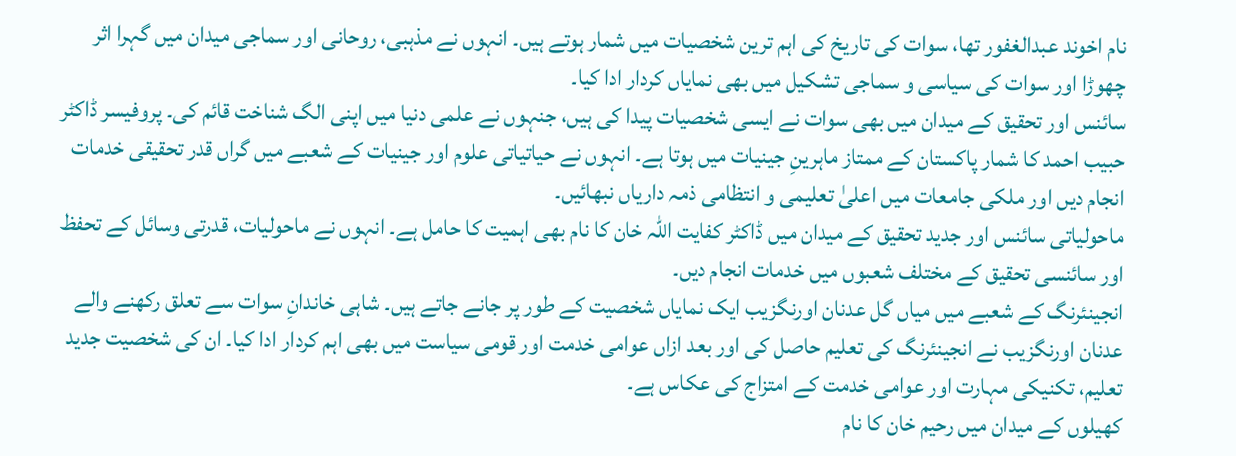نام اخوند عبدالغفور تھا، سوات کی تاریخ کی اہم ترین شخصیات میں شمار ہوتے ہیں۔ انہوں نے مذہبی، روحانی اور سماجی میدان میں گہرا اثر چھوڑا اور سوات کی سیاسی و سماجی تشکیل میں بھی نمایاں کردار ادا کیا۔
سائنس اور تحقیق کے میدان میں بھی سوات نے ایسی شخصیات پیدا کی ہیں، جنہوں نے علمی دنیا میں اپنی الگ شناخت قائم کی۔ پروفیسر ڈاکٹر حبیب احمد کا شمار پاکستان کے ممتاز ماہرینِ جینیات میں ہوتا ہے۔ انہوں نے حیاتیاتی علوم اور جینیات کے شعبے میں گراں قدر تحقیقی خدمات انجام دیں اور ملکی جامعات میں اعلیٰ تعلیمی و انتظامی ذمہ داریاں نبھائیں۔
ماحولیاتی سائنس اور جدید تحقیق کے میدان میں ڈاکٹر کفایت اللہ خان کا نام بھی اہمیت کا حامل ہے۔ انہوں نے ماحولیات، قدرتی وسائل کے تحفظ اور سائنسی تحقیق کے مختلف شعبوں میں خدمات انجام دیں۔
انجینئرنگ کے شعبے میں میاں گل عدنان اورنگزیب ایک نمایاں شخصیت کے طور پر جانے جاتے ہیں۔ شاہی خاندانِ سوات سے تعلق رکھنے والے عدنان اورنگزیب نے انجینئرنگ کی تعلیم حاصل کی اور بعد ازاں عوامی خدمت اور قومی سیاست میں بھی اہم کردار ادا کیا۔ ان کی شخصیت جدید تعلیم، تکنیکی مہارت اور عوامی خدمت کے امتزاج کی عکاس ہے۔
کھیلوں کے میدان میں رحیم خان کا نام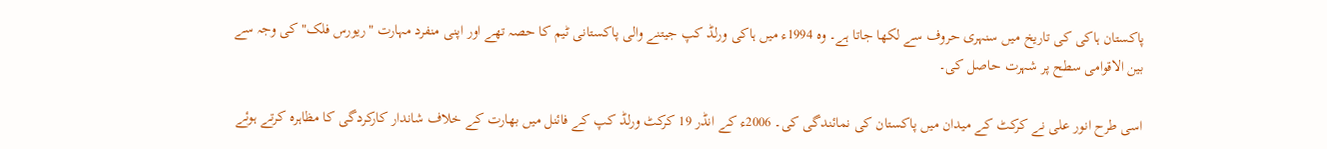پاکستان ہاکی کی تاریخ میں سنہری حروف سے لکھا جاتا ہے۔ وہ 1994ء میں ہاکی ورلڈ کپ جیتنے والی پاکستانی ٹیم کا حصہ تھے اور اپنی منفرد مہارت "ریورس فلک" کی وجہ سے بین الاقوامی سطح پر شہرت حاصل کی۔

اسی طرح انور علی نے کرکٹ کے میدان میں پاکستان کی نمائندگی کی۔ 2006ء کے انڈر 19 کرکٹ ورلڈ کپ کے فائنل میں بھارت کے خلاف شاندار کارکردگی کا مظاہرہ کرتے ہوئے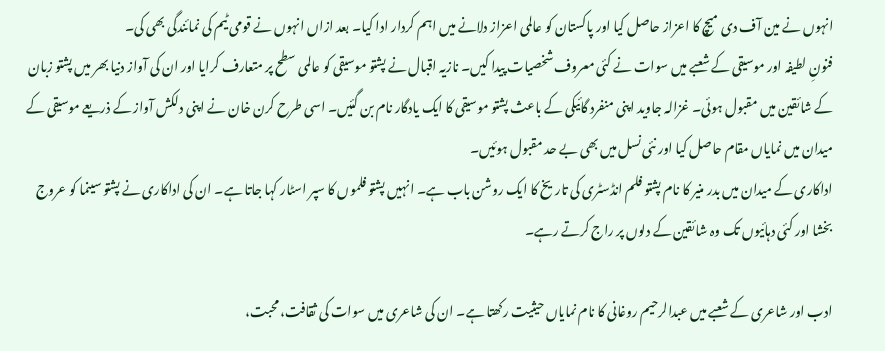انہوں نے مین آف دی میچ کا اعزاز حاصل کیا اور پاکستان کو عالمی اعزاز دلانے میں اہم کردار ادا کیا۔ بعد ازاں انہوں نے قومی ٹیم کی نمائندگی بھی کی۔
فنونِ لطیفہ اور موسیقی کے شعبے میں سوات نے کئی معروف شخصیات پیدا کیں۔ نازیہ اقبال نے پشتو موسیقی کو عالمی سطح پر متعارف کرایا اور ان کی آواز دنیا بھر میں پشتو زبان کے شائقین میں مقبول ہوئی۔ غزالہ جاوید اپنی منفرد گائیکی کے باعث پشتو موسیقی کا ایک یادگار نام بن گئیں۔ اسی طرح کرن خان نے اپنی دلکش آواز کے ذریعے موسیقی کے میدان میں نمایاں مقام حاصل کیا اور نئی نسل میں بھی بے حد مقبول ہوئیں۔
اداکاری کے میدان میں بدر منیر کا نام پشتو فلم انڈسٹری کی تاریخ کا ایک روشن باب ہے۔ انہیں پشتو فلموں کا سپر اسٹار کہا جاتا ہے۔ ان کی اداکاری نے پشتو سینما کو عروج بخشا اور کئی دہائیوں تک وہ شائقین کے دلوں پر راج کرتے رہے۔

ادب اور شاعری کے شعبے میں عبدالرحیم روغانی کا نام نمایاں حیثیت رکھتا ہے۔ ان کی شاعری میں سوات کی ثقافت، محبت،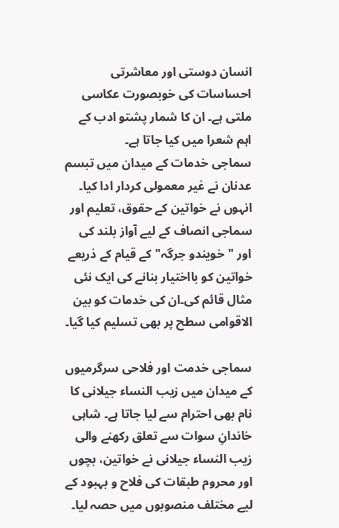انسان دوستی اور معاشرتی احساسات کی خوبصورت عکاسی ملتی ہے۔ ان کا شمار پشتو ادب کے اہم شعرا میں کیا جاتا ہے۔
سماجی خدمات کے میدان میں تبسم عدنان نے غیر معمولی کردار ادا کیا۔ انہوں نے خواتین کے حقوق، تعلیم اور سماجی انصاف کے لیے آواز بلند کی اور "خویندو جرگہ" کے قیام کے ذریعے خواتین کو بااختیار بنانے کی ایک نئی مثال قائم کی۔ان کی خدمات کو بین الاقوامی سطح پر بھی تسلیم کیا گیا۔

سماجی خدمت اور فلاحی سرگرمیوں کے میدان میں زیب النساء جیلانی کا نام بھی احترام سے لیا جاتا ہے۔ شاہی خاندانِ سوات سے تعلق رکھنے والی زیب النساء جیلانی نے خواتین، بچوں اور محروم طبقات کی فلاح و بہبود کے لیے مختلف منصوبوں میں حصہ لیا۔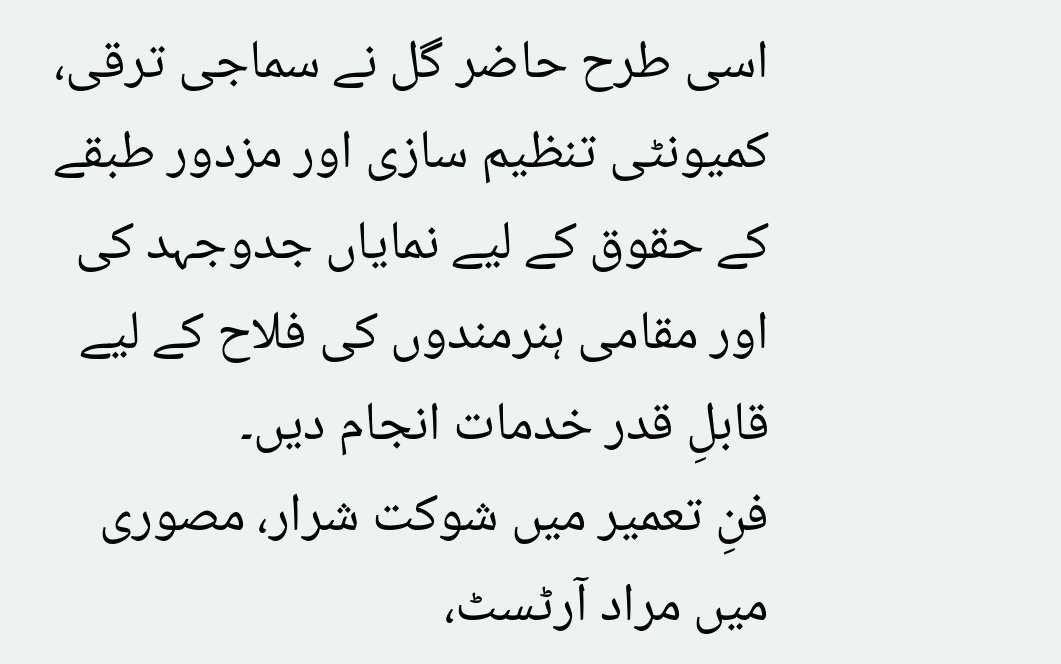اسی طرح حاضر گل نے سماجی ترقی، کمیونٹی تنظیم سازی اور مزدور طبقے کے حقوق کے لیے نمایاں جدوجہد کی اور مقامی ہنرمندوں کی فلاح کے لیے قابلِ قدر خدمات انجام دیں۔
فنِ تعمیر میں شوکت شرار، مصوری میں مراد آرٹسٹ،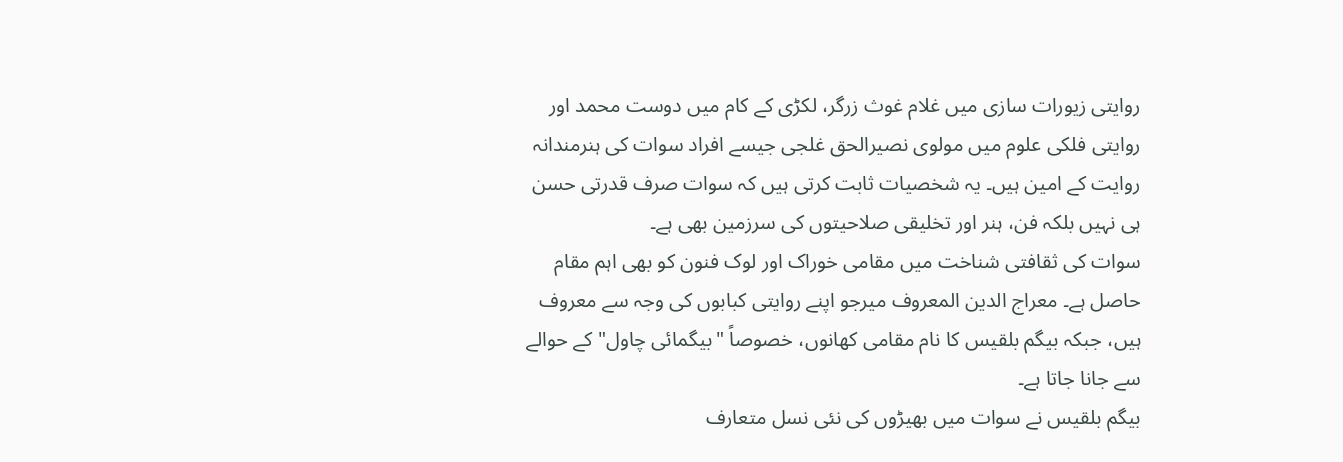روایتی زیورات سازی میں غلام غوث زرگر، لکڑی کے کام میں دوست محمد اور روایتی فلکی علوم میں مولوی نصیرالحق غلجی جیسے افراد سوات کی ہنرمندانہ روایت کے امین ہیں۔ یہ شخصیات ثابت کرتی ہیں کہ سوات صرف قدرتی حسن ہی نہیں بلکہ فن، ہنر اور تخلیقی صلاحیتوں کی سرزمین بھی ہے۔
سوات کی ثقافتی شناخت میں مقامی خوراک اور لوک فنون کو بھی اہم مقام حاصل ہے۔ معراج الدین المعروف میرجو اپنے روایتی کبابوں کی وجہ سے معروف ہیں، جبکہ بیگم بلقیس کا نام مقامی کھانوں، خصوصاً "بیگمائی چاول" کے حوالے سے جانا جاتا ہے۔
بیگم بلقیس نے سوات میں بھیڑوں کی نئی نسل متعارف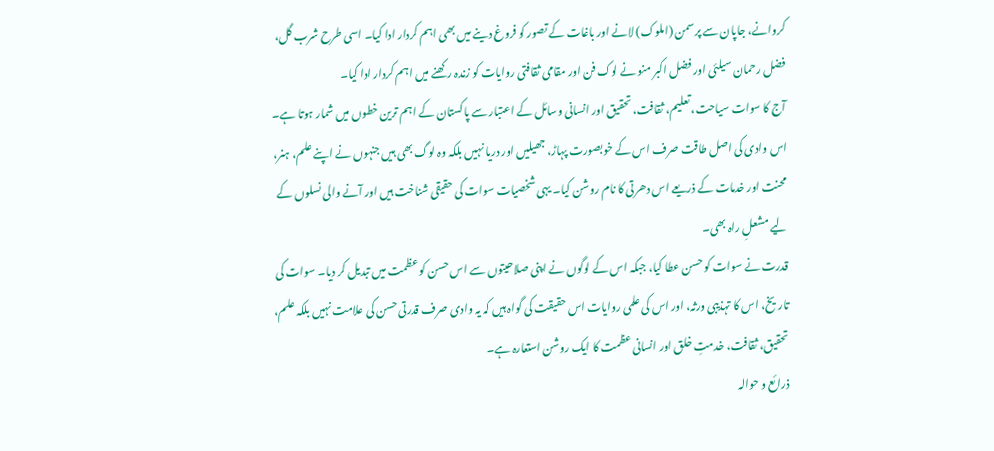کروانے، جاپان سے پرسمن (املوک) لانے اور باغات کے تصور کو فروغ دینے میں بھی اہم کردار ادا کیا۔ اسی طرح شرب گل، فضل رحمان سیلئی اور فضل اکبر منو نے لوک فن اور مقامی ثقافتی روایات کو زندہ رکھنے میں اہم کردار ادا کیا۔
آج کا سوات سیاحت، تعلیم، ثقافت، تحقیق اور انسانی وسائل کے اعتبار سے پاکستان کے اہم ترین خطوں میں شمار ہوتا ہے۔ اس وادی کی اصل طاقت صرف اس کے خوبصورت پہاڑ، جھیلیں اور دریا نہیں بلکہ وہ لوگ بھی ہیں جنہوں نے اپنے علم، ہنر، محنت اور خدمات کے ذریعے اس دھرتی کا نام روشن کیا۔ یہی شخصیات سوات کی حقیقی شناخت ہیں اور آنے والی نسلوں کے لیے مشعلِ راہ بھی۔
قدرت نے سوات کو حسن عطا کیا، جبکہ اس کے لوگوں نے اپنی صلاحیتوں سے اس حسن کو عظمت میں تبدیل کر دیا۔ سوات کی تاریخ، اس کا تہذیبی ورثہ، اور اس کی علمی روایات اس حقیقت کی گواہ ہیں کہ یہ وادی صرف قدرتی حسن کی علامت نہیں بلکہ علم، تحقیق، ثقافت، خدمتِ خلق اور انسانی عظمت کا ایک روشن استعارہ ہے۔
ذرائع و حوالہ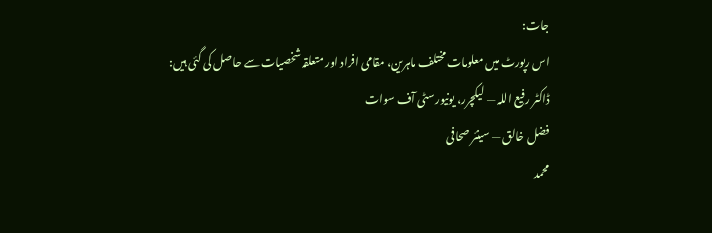جات:
اس رپورٹ میں معلومات مختلف ماہرین، مقامی افراد اور متعلقہ شخصیات سے حاصل کی گئی ہیں:
ڈاکٹر رفیع اللہ — لیکچرر، یونیورسٹی آف سوات
فضل خالق — سینئر صحافی
محمد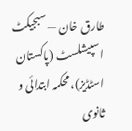طارق خان — سبجیکٹ اسپیشلسٹ (پاکستان اسٹڈیز)، محکمہ ابتدائی و ثانوی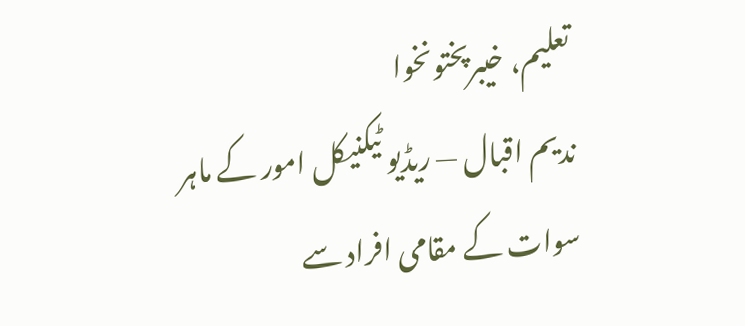تعلیم، خیبرپختونخوا
ندیم اقبال — ریڈیو ٹیکنیکل امور کے ماہر
سوات کے مقامی افراد سے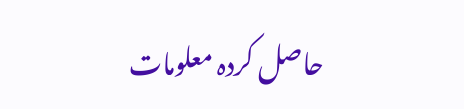حاصل کردہ معلومات